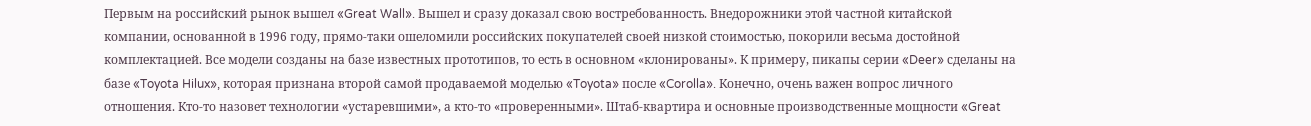Первым на российский рынок вышел «Great Wall». Вышел и сразу доказал свою востребованность. Внедорожники этой частной китайской компании, основанной в 1996 году, прямо-таки ошеломили российских покупателей своей низкой стоимостью, покорили весьма достойной комплектацией. Все модели созданы на базе известных прототипов, то есть в основном «клонированы». К примеру, пикапы серии «Deer» сделаны на базе «Toyota Hilux», которая признана второй самой продаваемой моделью «Toyota» после «Corolla». Конечно, очень важен вопрос личного отношения. Кто-то назовет технологии «устаревшими», а кто-то «проверенными». Штаб-квартира и основные производственные мощности «Great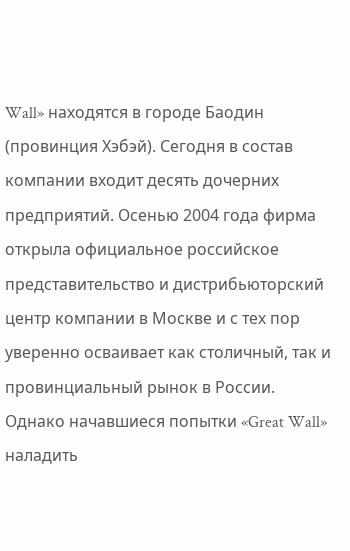Wall» находятся в городе Баодин (провинция Хэбэй). Сегодня в состав компании входит десять дочерних предприятий. Осенью 2004 года фирма открыла официальное российское представительство и дистрибьюторский центр компании в Москве и с тех пор уверенно осваивает как столичный, так и провинциальный рынок в России.
Однако начавшиеся попытки «Great Wall» наладить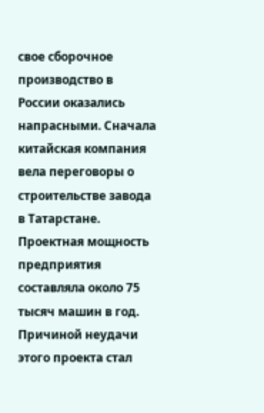свое сборочное производство в России оказались напрасными. Сначала китайская компания вела переговоры о строительстве завода в Татарстане. Проектная мощность предприятия составляла около 75 тысяч машин в год. Причиной неудачи этого проекта стал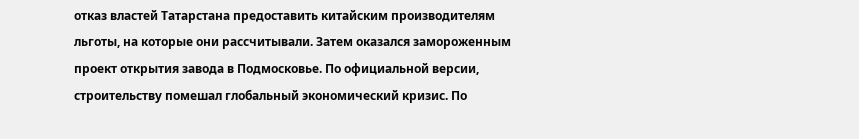отказ властей Татарстана предоставить китайским производителям льготы, на которые они рассчитывали. Затем оказался замороженным проект открытия завода в Подмосковье. По официальной версии, строительству помешал глобальный экономический кризис. По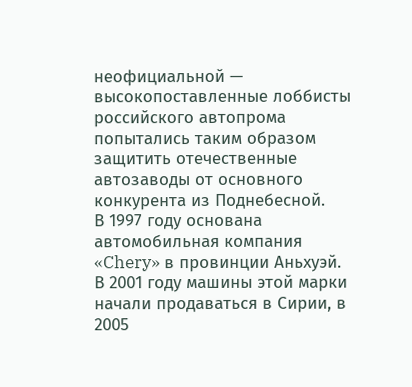неофициальной — высокопоставленные лоббисты российского автопрома попытались таким образом защитить отечественные автозаводы от основного конкурента из Поднебесной.
В 1997 году основана автомобильная компания «Chery» в провинции Аньхуэй. В 2001 году машины этой марки начали продаваться в Сирии, в 2005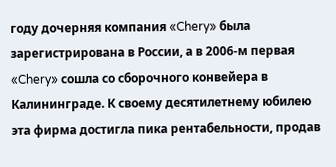году дочерняя компания «Chery» была зарегистрирована в России, а в 2006-м первая «Chery» сошла со сборочного конвейера в Калининграде. К своему десятилетнему юбилею эта фирма достигла пика рентабельности, продав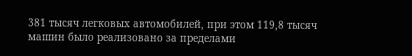381 тысяч легковых автомобилей, при этом 119,8 тысяч машин было реализовано за пределами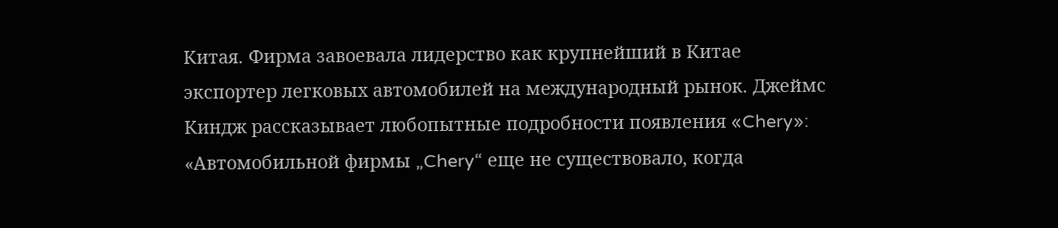Китая. Фирма завоевала лидерство как крупнейший в Китае экспортер легковых автомобилей на международный рынок. Джеймс Киндж рассказывает любопытные подробности появления «Chery»: «Автомобильной фирмы „Chery“ еще не существовало, когда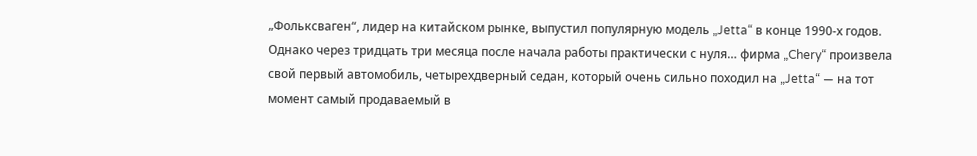„Фольксваген“, лидер на китайском рынке, выпустил популярную модель „Jetta“ в конце 1990-х годов. Однако через тридцать три месяца после начала работы практически с нуля… фирма „Chery“ произвела свой первый автомобиль, четырехдверный седан, который очень сильно походил на „Jetta“ — на тот момент самый продаваемый в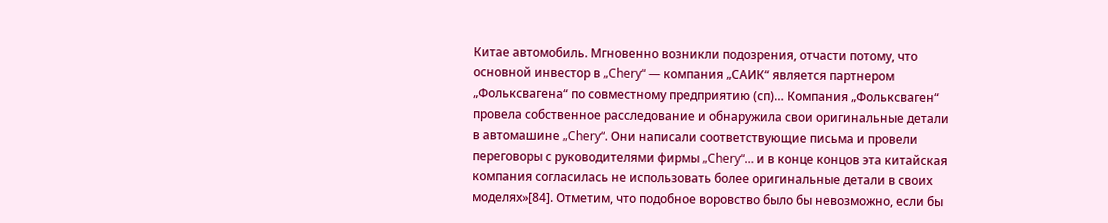Китае автомобиль. Мгновенно возникли подозрения, отчасти потому, что основной инвестор в „Chery“ — компания „САИК“ является партнером „Фольксвагена“ по совместному предприятию (сп)… Компания „Фольксваген“ провела собственное расследование и обнаружила свои оригинальные детали в автомашине „Chery“. Они написали соответствующие письма и провели переговоры с руководителями фирмы „Chery“… и в конце концов эта китайская компания согласилась не использовать более оригинальные детали в своих моделях»[84]. Отметим, что подобное воровство было бы невозможно, если бы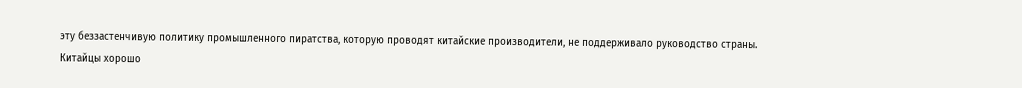эту беззастенчивую политику промышленного пиратства, которую проводят китайские производители, не поддерживало руководство страны.
Китайцы хорошо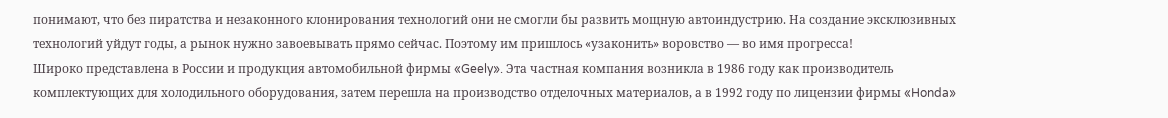понимают, что без пиратства и незаконного клонирования технологий они не смогли бы развить мощную автоиндустрию. На создание эксклюзивных технологий уйдут годы, а рынок нужно завоевывать прямо сейчас. Поэтому им пришлось «узаконить» воровство — во имя прогресса!
Широко представлена в России и продукция автомобильной фирмы «Geely». Эта частная компания возникла в 1986 году как производитель комплектующих для холодильного оборудования, затем перешла на производство отделочных материалов, а в 1992 году по лицензии фирмы «Honda»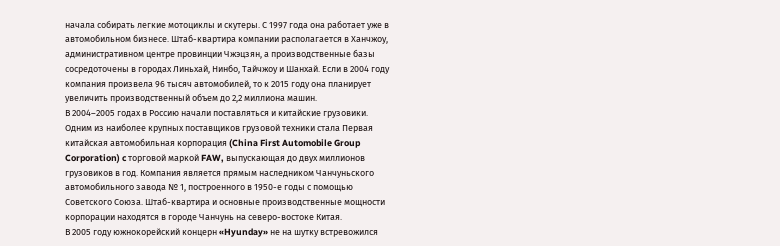начала собирать легкие мотоциклы и скутеры. С 1997 года она работает уже в автомобильном бизнесе. Штаб-квартира компании располагается в Ханчжоу, административном центре провинции Чжэцзян, а производственные базы сосредоточены в городах Линьхай, Нинбо, Тайчжоу и Шанхай. Если в 2004 году компания произвела 96 тысяч автомобилей, то к 2015 году она планирует увеличить производственный объем до 2,2 миллиона машин.
В 2004–2005 годах в Россию начали поставляться и китайские грузовики. Одним из наиболее крупных поставщиков грузовой техники стала Первая китайская автомобильная корпорация (China First Automobile Group Corporation) c торговой маркой FAW, выпускающая до двух миллионов грузовиков в год. Компания является прямым наследником Чанчуньского автомобильного завода № 1, построенного в 1950-е годы с помощью Советского Союза. Штаб-квартира и основные производственные мощности корпорации находятся в городе Чанчунь на северо-востоке Китая.
В 2005 году южнокорейский концерн «Hyunday» не на шутку встревожился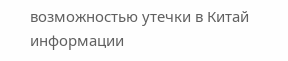возможностью утечки в Китай информации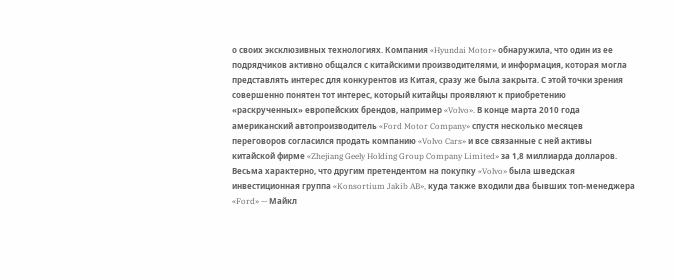о своих эксклюзивных технологиях. Компания «Hyundai Motor» обнаружила, что один из ее подрядчиков активно общался с китайскими производителями, и информация, которая могла представлять интерес для конкурентов из Китая, сразу же была закрыта. С этой точки зрения совершенно понятен тот интерес, который китайцы проявляют к приобретению «раскрученных» европейских брендов, например «Volvo». В конце марта 2010 года американский автопроизводитель «Ford Motor Company» спустя несколько месяцев переговоров согласился продать компанию «Volvo Cars» и все связанные с ней активы китайской фирме «Zhejiang Geely Holding Group Company Limited» за 1,8 миллиарда долларов. Весьма характерно, что другим претендентом на покупку «Volvo» была шведская инвестиционная группа «Konsortium Jakib AB», куда также входили два бывших топ-менеджера «Ford» — Майкл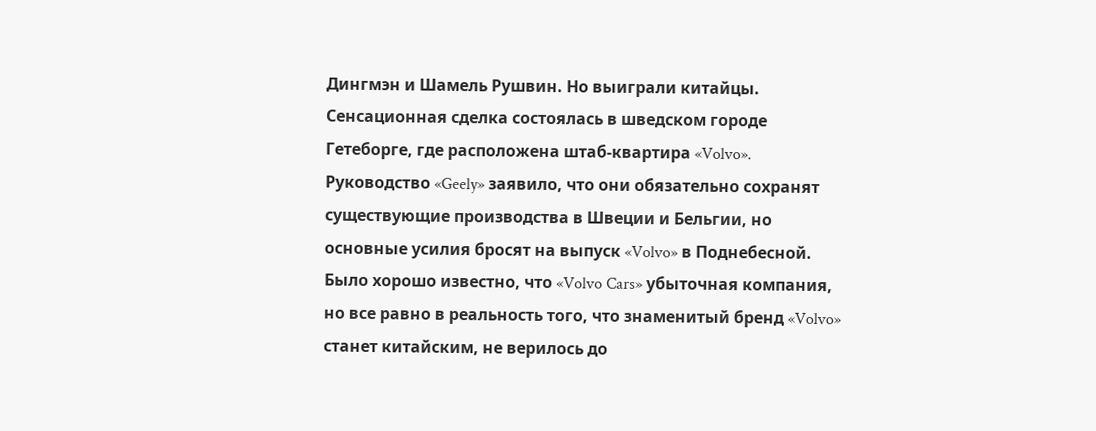Дингмэн и Шамель Рушвин. Но выиграли китайцы. Сенсационная сделка состоялась в шведском городе Гетеборге, где расположена штаб-квартира «Volvo». Руководство «Geely» заявило, что они обязательно сохранят существующие производства в Швеции и Бельгии, но основные усилия бросят на выпуск «Volvo» в Поднебесной. Было хорошо известно, что «Volvo Cars» убыточная компания, но все равно в реальность того, что знаменитый бренд «Volvo» станет китайским, не верилось до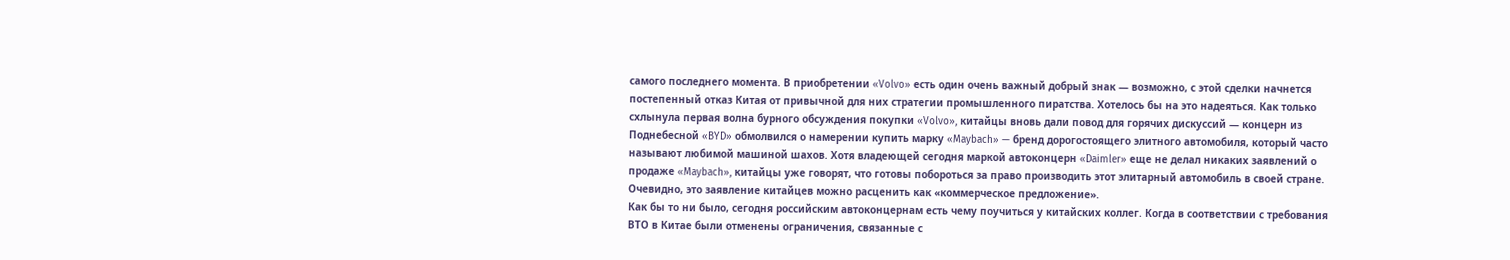самого последнего момента. В приобретении «Volvo» есть один очень важный добрый знак — возможно, с этой сделки начнется постепенный отказ Китая от привычной для них стратегии промышленного пиратства. Хотелось бы на это надеяться. Как только схлынула первая волна бурного обсуждения покупки «Volvo», китайцы вновь дали повод для горячих дискуссий — концерн из Поднебесной «BYD» обмолвился о намерении купить марку «Maybach» — бренд дорогостоящего элитного автомобиля, который часто называют любимой машиной шахов. Хотя владеющей сегодня маркой автоконцерн «Daimler» еще не делал никаких заявлений о продаже «Maybach», китайцы уже говорят, что готовы побороться за право производить этот элитарный автомобиль в своей стране. Очевидно, это заявление китайцев можно расценить как «коммерческое предложение».
Как бы то ни было, сегодня российским автоконцернам есть чему поучиться у китайских коллег. Когда в соответствии с требования ВТО в Китае были отменены ограничения, связанные с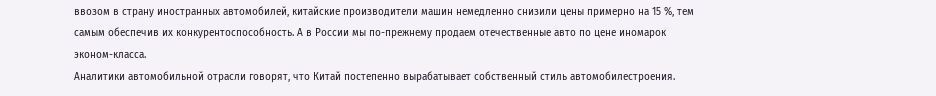ввозом в страну иностранных автомобилей, китайские производители машин немедленно снизили цены примерно на 15 %, тем самым обеспечив их конкурентоспособность. А в России мы по-прежнему продаем отечественные авто по цене иномарок эконом-класса.
Аналитики автомобильной отрасли говорят, что Китай постепенно вырабатывает собственный стиль автомобилестроения.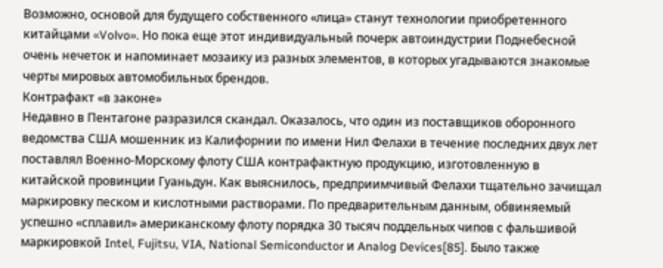Возможно, основой для будущего собственного «лица» станут технологии приобретенного китайцами «Volvo». Но пока еще этот индивидуальный почерк автоиндустрии Поднебесной очень нечеток и напоминает мозаику из разных элементов, в которых угадываются знакомые черты мировых автомобильных брендов.
Контрафакт «в законе»
Недавно в Пентагоне разразился скандал. Оказалось, что один из поставщиков оборонного ведомства США мошенник из Калифорнии по имени Нил Фелахи в течение последних двух лет поставлял Военно-Морскому флоту США контрафактную продукцию, изготовленную в китайской провинции Гуаньдун. Как выяснилось, предприимчивый Фелахи тщательно зачищал маркировку песком и кислотными растворами. По предварительным данным, обвиняемый успешно «сплавил» американскому флоту порядка 30 тысяч поддельных чипов с фальшивой маркировкой Intel, Fujitsu, VIA, National Semiconductor и Analog Devices[85]. Было также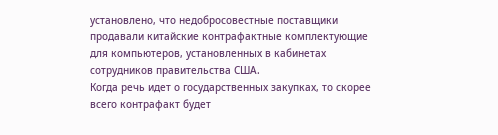установлено, что недобросовестные поставщики продавали китайские контрафактные комплектующие для компьютеров, установленных в кабинетах сотрудников правительства США.
Когда речь идет о государственных закупках, то скорее всего контрафакт будет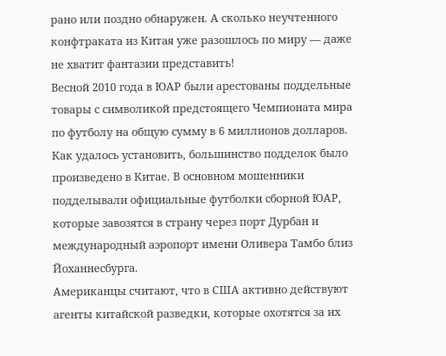рано или поздно обнаружен. А сколько неучтенного конфтраката из Китая уже разошлось по миру — даже не хватит фантазии представить!
Весной 2010 года в ЮАР были арестованы поддельные товары с символикой предстоящего Чемпионата мира по футболу на общую сумму в 6 миллионов долларов. Как удалось установить, большинство подделок было произведено в Китае. В основном мошенники подделывали официальные футболки сборной ЮАР, которые завозятся в страну через порт Дурбан и международный аэропорт имени Оливера Тамбо близ Йоханнесбурга.
Американцы считают, что в США активно действуют агенты китайской разведки, которые охотятся за их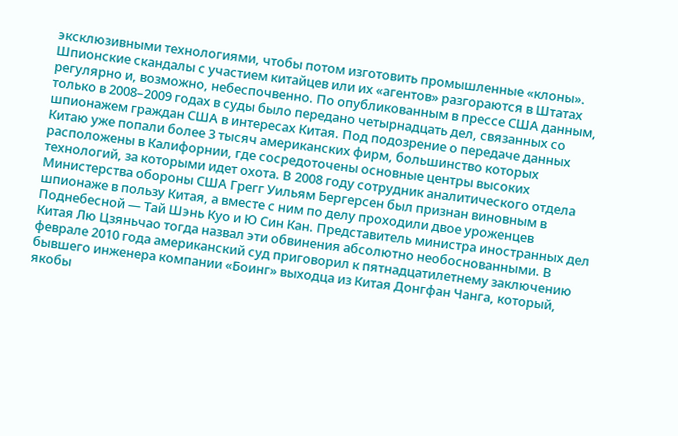эксклюзивными технологиями, чтобы потом изготовить промышленные «клоны». Шпионские скандалы с участием китайцев или их «агентов» разгораются в Штатах регулярно и, возможно, небеспочвенно. По опубликованным в прессе США данным, только в 2008–2009 годах в суды было передано четырнадцать дел, связанных со шпионажем граждан США в интересах Китая. Под подозрение о передаче данных Китаю уже попали более 3 тысяч американских фирм, большинство которых расположены в Калифорнии, где сосредоточены основные центры высоких технологий, за которыми идет охота. В 2008 году сотрудник аналитического отдела Министерства обороны США Грегг Уильям Бергерсен был признан виновным в шпионаже в пользу Китая, а вместе с ним по делу проходили двое уроженцев Поднебесной — Тай Шэнь Куо и Ю Син Кан. Представитель министра иностранных дел Китая Лю Цзяньчао тогда назвал эти обвинения абсолютно необоснованными. В феврале 2010 года американский суд приговорил к пятнадцатилетнему заключению бывшего инженера компании «Боинг» выходца из Китая Донгфан Чанга, который, якобы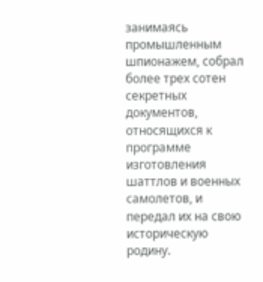занимаясь промышленным шпионажем, собрал более трех сотен секретных документов, относящихся к программе изготовления шаттлов и военных самолетов, и передал их на свою историческую родину.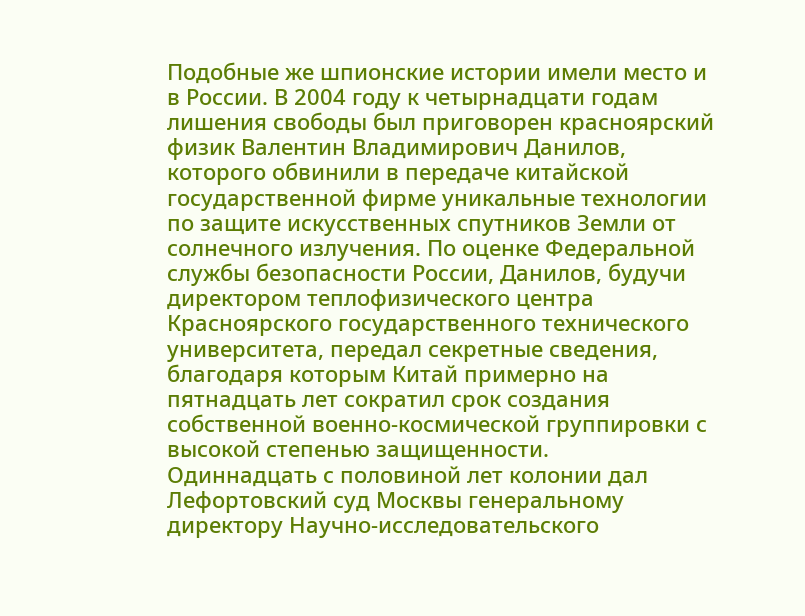Подобные же шпионские истории имели место и в России. В 2004 году к четырнадцати годам лишения свободы был приговорен красноярский физик Валентин Владимирович Данилов, которого обвинили в передаче китайской государственной фирме уникальные технологии по защите искусственных спутников Земли от солнечного излучения. По оценке Федеральной службы безопасности России, Данилов, будучи директором теплофизического центра Красноярского государственного технического университета, передал секретные сведения, благодаря которым Китай примерно на пятнадцать лет сократил срок создания собственной военно-космической группировки с высокой степенью защищенности.
Одиннадцать с половиной лет колонии дал Лефортовский суд Москвы генеральному директору Научно-исследовательского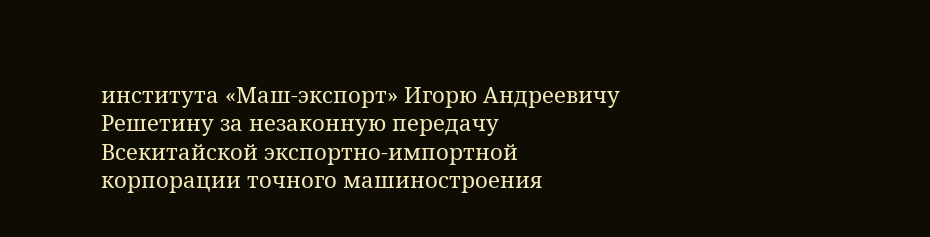института «Маш-экспорт» Игорю Андреевичу Решетину за незаконную передачу Всекитайской экспортно-импортной корпорации точного машиностроения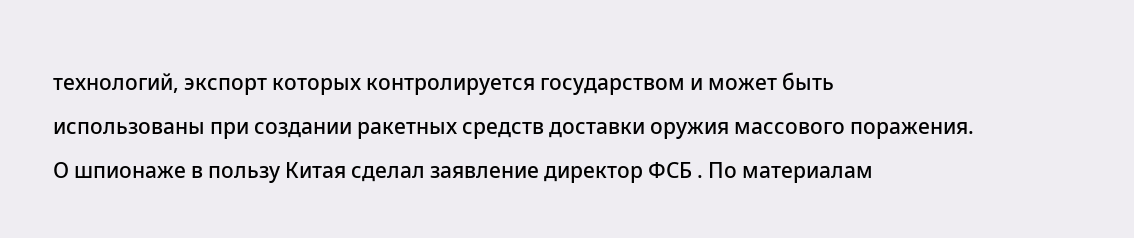технологий, экспорт которых контролируется государством и может быть использованы при создании ракетных средств доставки оружия массового поражения. О шпионаже в пользу Китая сделал заявление директор ФСБ . По материалам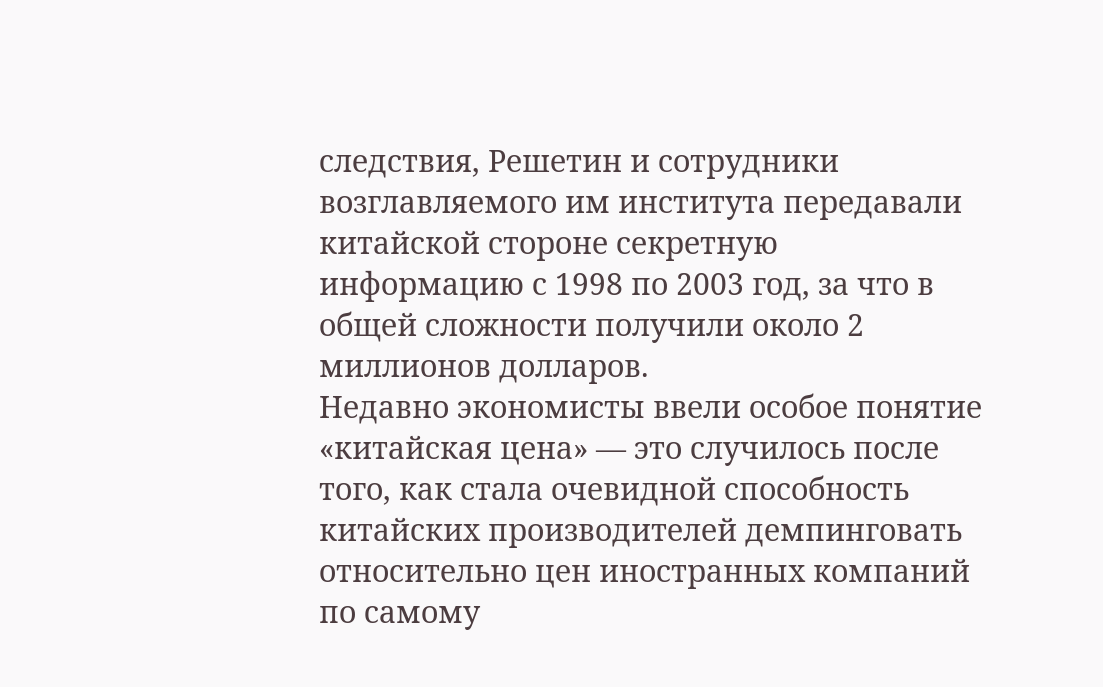следствия, Решетин и сотрудники возглавляемого им института передавали китайской стороне секретную информацию с 1998 по 2003 год, за что в общей сложности получили около 2 миллионов долларов.
Недавно экономисты ввели особое понятие «китайская цена» — это случилось после того, как стала очевидной способность китайских производителей демпинговать относительно цен иностранных компаний по самому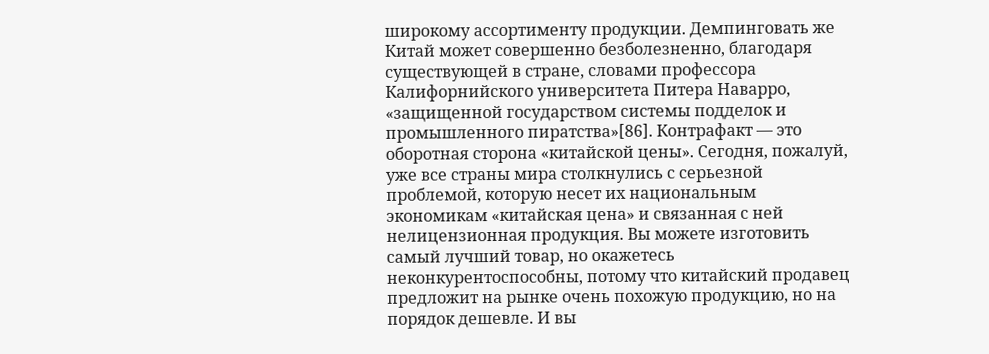широкому ассортименту продукции. Демпинговать же Китай может совершенно безболезненно, благодаря существующей в стране, словами профессора Калифорнийского университета Питера Наварро, «защищенной государством системы подделок и промышленного пиратства»[86]. Контрафакт — это оборотная сторона «китайской цены». Сегодня, пожалуй, уже все страны мира столкнулись с серьезной проблемой, которую несет их национальным экономикам «китайская цена» и связанная с ней нелицензионная продукция. Вы можете изготовить самый лучший товар, но окажетесь неконкурентоспособны, потому что китайский продавец предложит на рынке очень похожую продукцию, но на порядок дешевле. И вы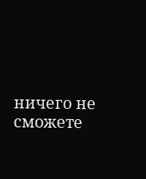ничего не сможете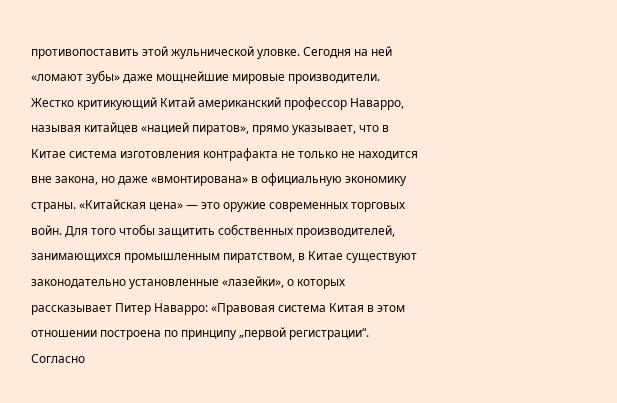противопоставить этой жульнической уловке. Сегодня на ней «ломают зубы» даже мощнейшие мировые производители.
Жестко критикующий Китай американский профессор Наварро, называя китайцев «нацией пиратов», прямо указывает, что в Китае система изготовления контрафакта не только не находится вне закона, но даже «вмонтирована» в официальную экономику страны. «Китайская цена» — это оружие современных торговых войн. Для того чтобы защитить собственных производителей, занимающихся промышленным пиратством, в Китае существуют законодательно установленные «лазейки», о которых рассказывает Питер Наварро: «Правовая система Китая в этом отношении построена по принципу „первой регистрации“. Согласно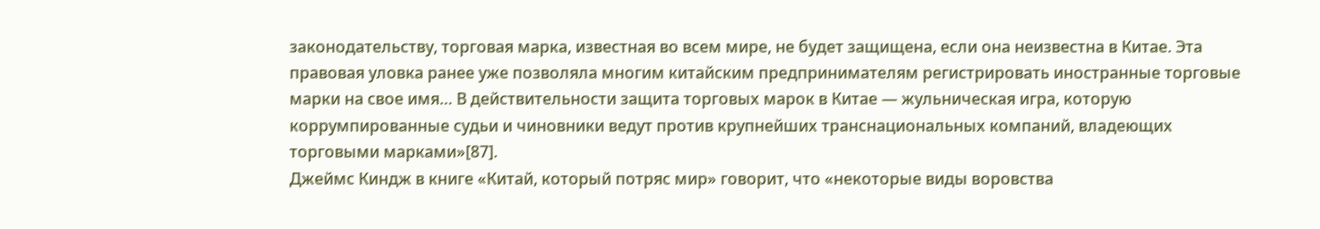законодательству, торговая марка, известная во всем мире, не будет защищена, если она неизвестна в Китае. Эта правовая уловка ранее уже позволяла многим китайским предпринимателям регистрировать иностранные торговые марки на свое имя… В действительности защита торговых марок в Китае — жульническая игра, которую коррумпированные судьи и чиновники ведут против крупнейших транснациональных компаний, владеющих торговыми марками»[87].
Джеймс Киндж в книге «Китай, который потряс мир» говорит, что «некоторые виды воровства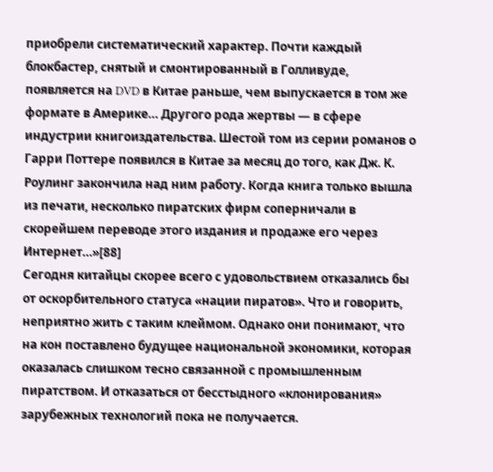приобрели систематический характер. Почти каждый блокбастер, снятый и смонтированный в Голливуде, появляется на DVD в Китае раньше, чем выпускается в том же формате в Америке… Другого рода жертвы — в сфере индустрии книгоиздательства. Шестой том из серии романов о Гарри Поттере появился в Китае за месяц до того, как Дж. К. Роулинг закончила над ним работу. Когда книга только вышла из печати, несколько пиратских фирм соперничали в скорейшем переводе этого издания и продаже его через Интернет…»[88]
Сегодня китайцы скорее всего с удовольствием отказались бы от оскорбительного статуса «нации пиратов». Что и говорить, неприятно жить с таким клеймом. Однако они понимают, что на кон поставлено будущее национальной экономики, которая оказалась слишком тесно связанной с промышленным пиратством. И отказаться от бесстыдного «клонирования» зарубежных технологий пока не получается.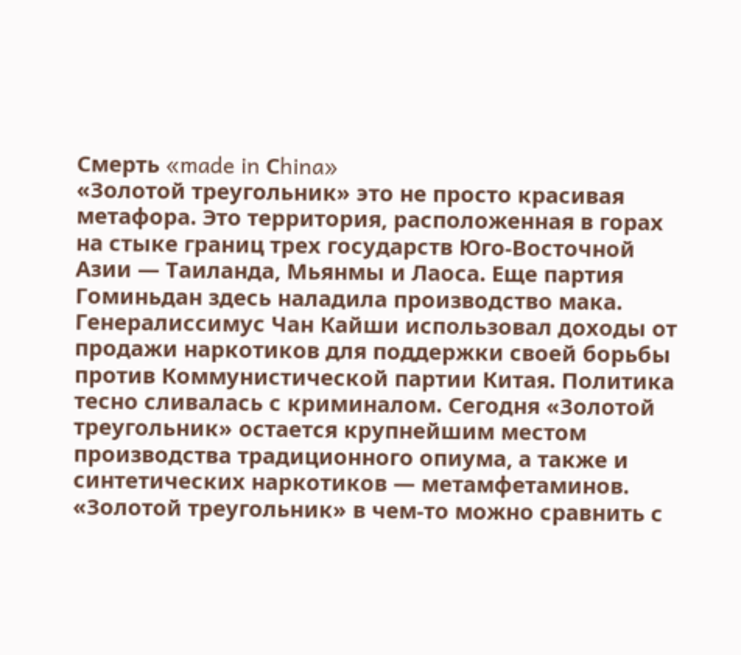Смерть «made in Сhina»
«Золотой треугольник» это не просто красивая метафора. Это территория, расположенная в горах на стыке границ трех государств Юго-Восточной Азии — Таиланда, Мьянмы и Лаоса. Еще партия Гоминьдан здесь наладила производство мака. Генералиссимус Чан Кайши использовал доходы от продажи наркотиков для поддержки своей борьбы против Коммунистической партии Китая. Политика тесно сливалась с криминалом. Сегодня «Золотой треугольник» остается крупнейшим местом производства традиционного опиума, а также и синтетических наркотиков — метамфетаминов. «Золотой треугольник» в чем-то можно сравнить с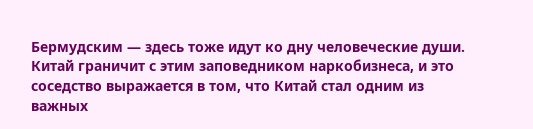Бермудским — здесь тоже идут ко дну человеческие души. Китай граничит с этим заповедником наркобизнеса, и это соседство выражается в том, что Китай стал одним из важных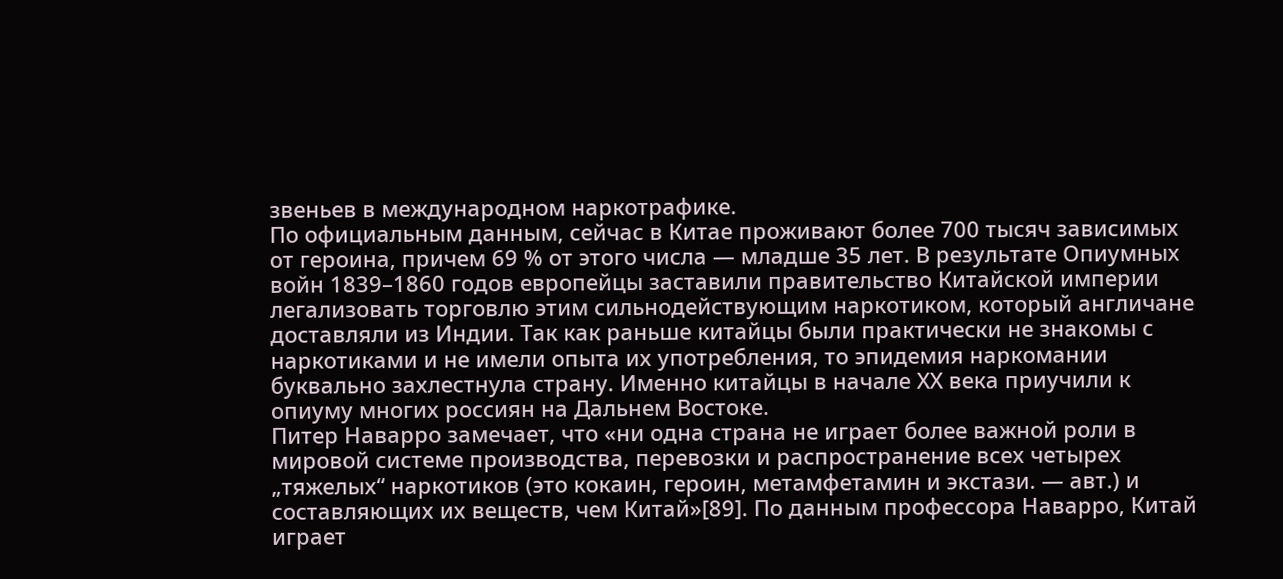звеньев в международном наркотрафике.
По официальным данным, сейчас в Китае проживают более 700 тысяч зависимых от героина, причем 69 % от этого числа — младше 35 лет. В результате Опиумных войн 1839–1860 годов европейцы заставили правительство Китайской империи легализовать торговлю этим сильнодействующим наркотиком, который англичане доставляли из Индии. Так как раньше китайцы были практически не знакомы с наркотиками и не имели опыта их употребления, то эпидемия наркомании буквально захлестнула страну. Именно китайцы в начале ХХ века приучили к опиуму многих россиян на Дальнем Востоке.
Питер Наварро замечает, что «ни одна страна не играет более важной роли в мировой системе производства, перевозки и распространение всех четырех „тяжелых“ наркотиков (это кокаин, героин, метамфетамин и экстази. — авт.) и составляющих их веществ, чем Китай»[89]. По данным профессора Наварро, Китай играет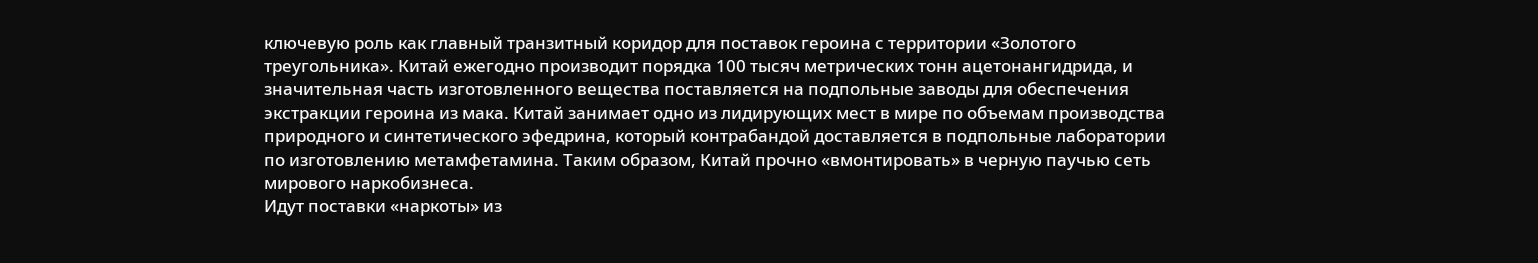ключевую роль как главный транзитный коридор для поставок героина с территории «Золотого треугольника». Китай ежегодно производит порядка 100 тысяч метрических тонн ацетонангидрида, и значительная часть изготовленного вещества поставляется на подпольные заводы для обеспечения экстракции героина из мака. Китай занимает одно из лидирующих мест в мире по объемам производства природного и синтетического эфедрина, который контрабандой доставляется в подпольные лаборатории по изготовлению метамфетамина. Таким образом, Китай прочно «вмонтировать» в черную паучью сеть мирового наркобизнеса.
Идут поставки «наркоты» из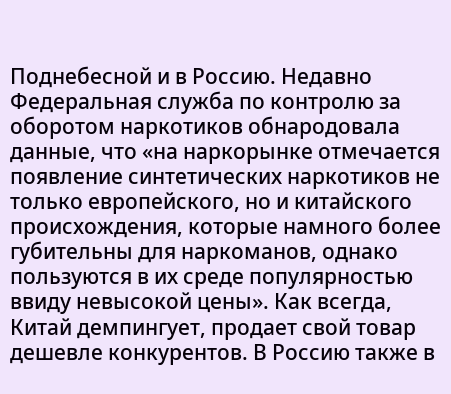Поднебесной и в Россию. Недавно Федеральная служба по контролю за оборотом наркотиков обнародовала данные, что «на наркорынке отмечается появление синтетических наркотиков не только европейского, но и китайского происхождения, которые намного более губительны для наркоманов, однако пользуются в их среде популярностью ввиду невысокой цены». Как всегда, Китай демпингует, продает свой товар дешевле конкурентов. В Россию также в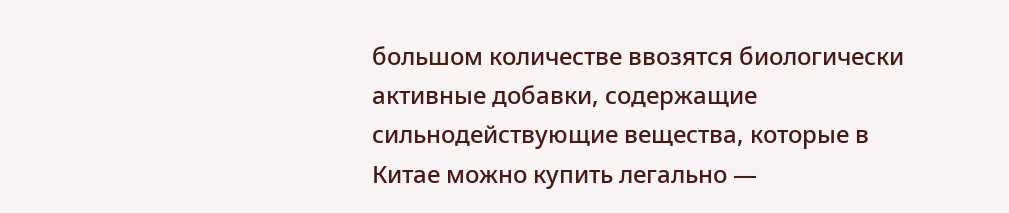большом количестве ввозятся биологически активные добавки, содержащие сильнодействующие вещества, которые в Китае можно купить легально —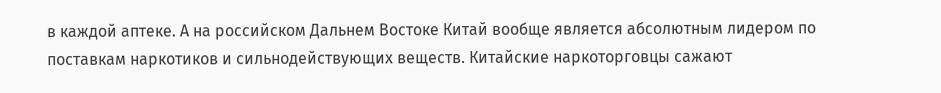в каждой аптеке. А на российском Дальнем Востоке Китай вообще является абсолютным лидером по поставкам наркотиков и сильнодействующих веществ. Китайские наркоторговцы сажают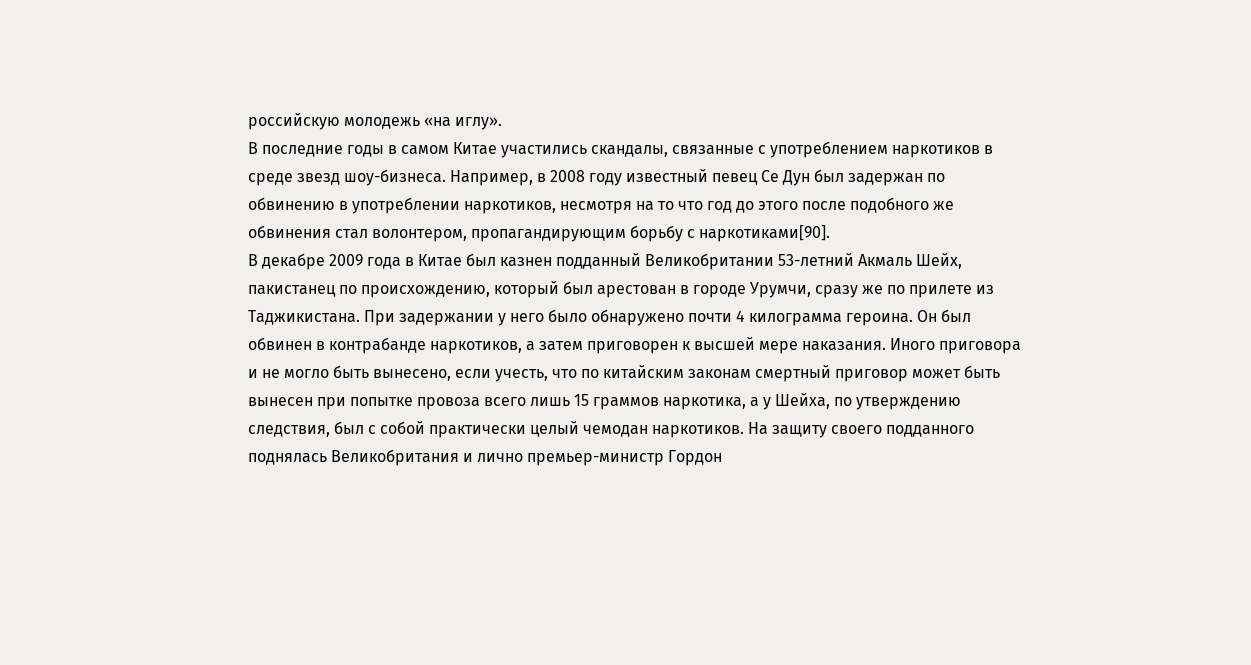российскую молодежь «на иглу».
В последние годы в самом Китае участились скандалы, связанные с употреблением наркотиков в среде звезд шоу-бизнеса. Например, в 2008 году известный певец Се Дун был задержан по обвинению в употреблении наркотиков, несмотря на то что год до этого после подобного же обвинения стал волонтером, пропагандирующим борьбу с наркотиками[90].
В декабре 2009 года в Китае был казнен подданный Великобритании 53-летний Акмаль Шейх, пакистанец по происхождению, который был арестован в городе Урумчи, сразу же по прилете из Таджикистана. При задержании у него было обнаружено почти 4 килограмма героина. Он был обвинен в контрабанде наркотиков, а затем приговорен к высшей мере наказания. Иного приговора и не могло быть вынесено, если учесть, что по китайским законам смертный приговор может быть вынесен при попытке провоза всего лишь 15 граммов наркотика, а у Шейха, по утверждению следствия, был с собой практически целый чемодан наркотиков. На защиту своего подданного поднялась Великобритания и лично премьер-министр Гордон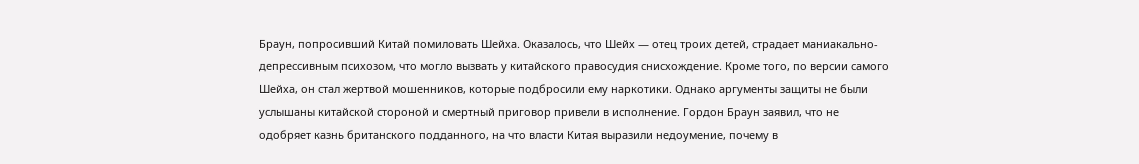Браун, попросивший Китай помиловать Шейха. Оказалось, что Шейх — отец троих детей, страдает маниакально-депрессивным психозом, что могло вызвать у китайского правосудия снисхождение. Кроме того, по версии самого Шейха, он стал жертвой мошенников, которые подбросили ему наркотики. Однако аргументы защиты не были услышаны китайской стороной и смертный приговор привели в исполнение. Гордон Браун заявил, что не одобряет казнь британского подданного, на что власти Китая выразили недоумение, почему в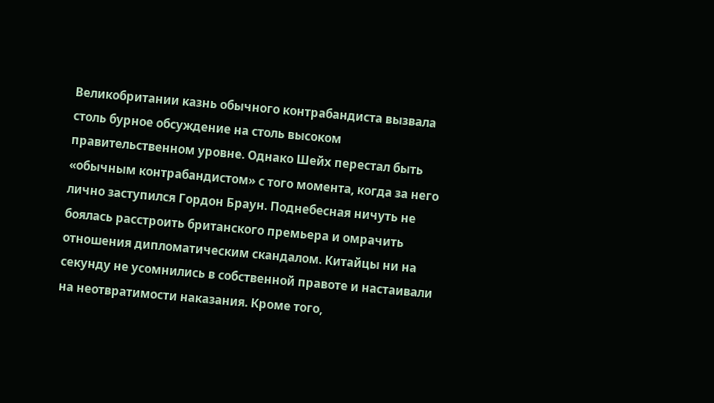Великобритании казнь обычного контрабандиста вызвала столь бурное обсуждение на столь высоком правительственном уровне. Однако Шейх перестал быть «обычным контрабандистом» с того момента, когда за него лично заступился Гордон Браун. Поднебесная ничуть не боялась расстроить британского премьера и омрачить отношения дипломатическим скандалом. Китайцы ни на секунду не усомнились в собственной правоте и настаивали на неотвратимости наказания. Кроме того,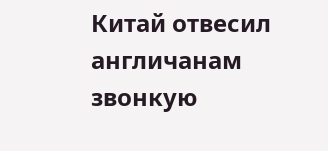Китай отвесил англичанам звонкую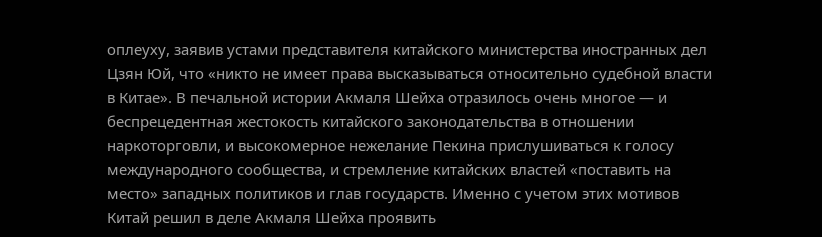оплеуху, заявив устами представителя китайского министерства иностранных дел Цзян Юй, что «никто не имеет права высказываться относительно судебной власти в Китае». В печальной истории Акмаля Шейха отразилось очень многое — и беспрецедентная жестокость китайского законодательства в отношении наркоторговли, и высокомерное нежелание Пекина прислушиваться к голосу международного сообщества, и стремление китайских властей «поставить на место» западных политиков и глав государств. Именно с учетом этих мотивов Китай решил в деле Акмаля Шейха проявить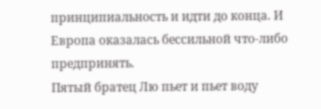принципиальность и идти до конца. И Европа оказалась бессильной что-либо предпринять.
Пятый братец Лю пьет и пьет воду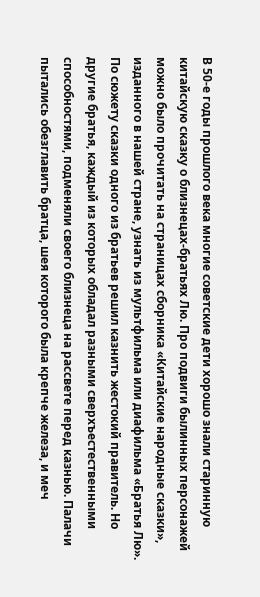В 50-е годы прошлого века многие советские дети хорошо знали старинную китайскую сказку о близнецах-братьях Лю. Про подвиги былинных персонажей можно было прочитать на страницах сборника «Китайские народные сказки», изданного в нашей стране, узнать из мультфильма или диафильма «Братья Лю». По сюжету сказки одного из братьев решил казнить жестокий правитель. Но другие братья, каждый из которых обладал разными сверхъестественными способностями, подменяли своего близнеца на рассвете перед казнью. Палачи пытались обезглавить братца, шея которого была крепче железа, и меч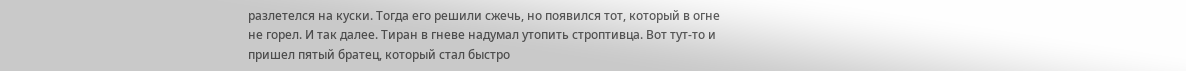разлетелся на куски. Тогда его решили сжечь, но появился тот, который в огне не горел. И так далее. Тиран в гневе надумал утопить строптивца. Вот тут-то и пришел пятый братец, который стал быстро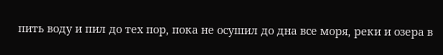пить воду и пил до тех пор, пока не осушил до дна все моря, реки и озера в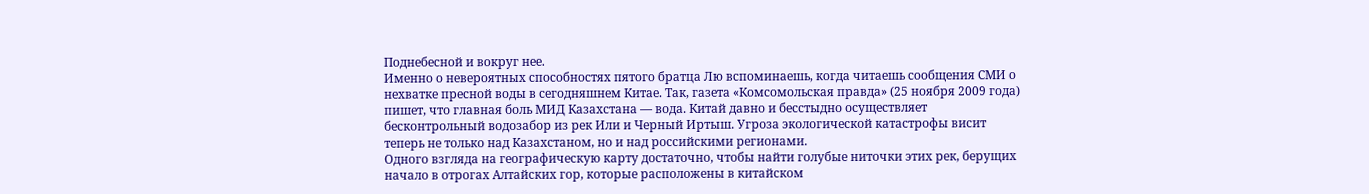Поднебесной и вокруг нее.
Именно о невероятных способностях пятого братца Лю вспоминаешь, когда читаешь сообщения СМИ о нехватке пресной воды в сегодняшнем Китае. Так, газета «Комсомольская правда» (25 ноября 2009 года) пишет, что главная боль МИД Казахстана — вода. Китай давно и бесстыдно осуществляет бесконтрольный водозабор из рек Или и Черный Иртыш. Угроза экологической катастрофы висит теперь не только над Казахстаном, но и над российскими регионами.
Одного взгляда на географическую карту достаточно, чтобы найти голубые ниточки этих рек, берущих начало в отрогах Алтайских гор, которые расположены в китайском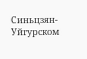Синьцзян-Уйгурском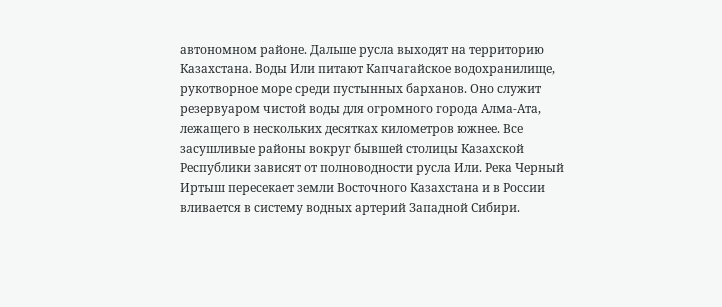автономном районе. Дальше русла выходят на территорию Казахстана. Воды Или питают Капчагайское водохранилище, рукотворное море среди пустынных барханов. Оно служит резервуаром чистой воды для огромного города Алма-Ата, лежащего в нескольких десятках километров южнее. Все засушливые районы вокруг бывшей столицы Казахской Республики зависят от полноводности русла Или. Река Черный Иртыш пересекает земли Восточного Казахстана и в России вливается в систему водных артерий Западной Сибири.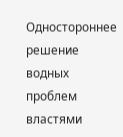Одностороннее решение водных проблем властями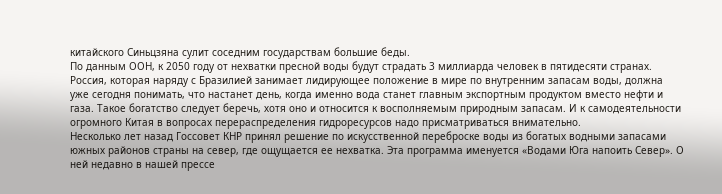китайского Синьцзяна сулит соседним государствам большие беды.
По данным ООН, к 2050 году от нехватки пресной воды будут страдать 3 миллиарда человек в пятидесяти странах. Россия, которая наряду с Бразилией занимает лидирующее положение в мире по внутренним запасам воды, должна уже сегодня понимать, что настанет день, когда именно вода станет главным экспортным продуктом вместо нефти и газа. Такое богатство следует беречь, хотя оно и относится к восполняемым природным запасам. И к самодеятельности огромного Китая в вопросах перераспределения гидроресурсов надо присматриваться внимательно.
Несколько лет назад Госсовет КНР принял решение по искусственной переброске воды из богатых водными запасами южных районов страны на север, где ощущается ее нехватка. Эта программа именуется «Водами Юга напоить Север». О ней недавно в нашей прессе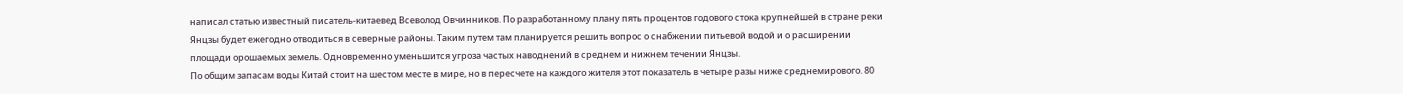написал статью известный писатель-китаевед Всеволод Овчинников. По разработанному плану пять процентов годового стока крупнейшей в стране реки Янцзы будет ежегодно отводиться в северные районы. Таким путем там планируется решить вопрос о снабжении питьевой водой и о расширении площади орошаемых земель. Одновременно уменьшится угроза частых наводнений в среднем и нижнем течении Янцзы.
По общим запасам воды Китай стоит на шестом месте в мире, но в пересчете на каждого жителя этот показатель в четыре разы ниже среднемирового. 80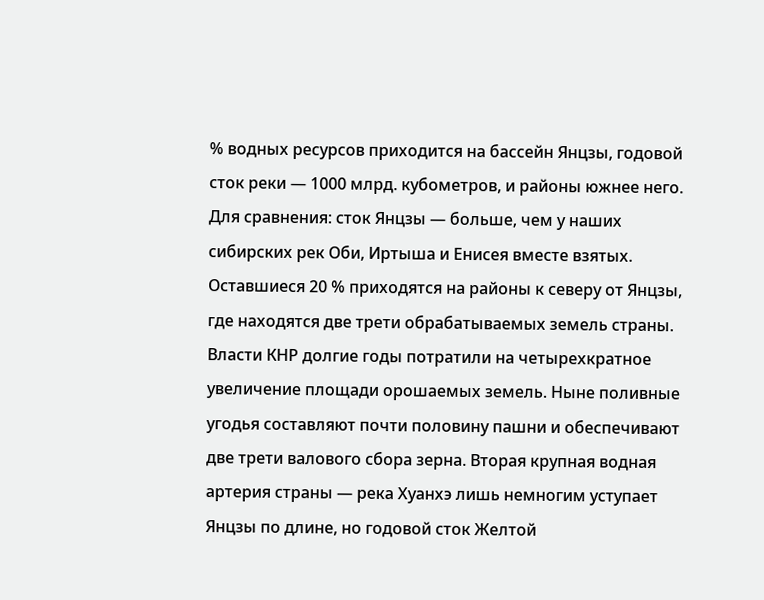% водных ресурсов приходится на бассейн Янцзы, годовой сток реки — 1000 млрд. кубометров, и районы южнее него. Для сравнения: сток Янцзы — больше, чем у наших сибирских рек Оби, Иртыша и Енисея вместе взятых. Оставшиеся 20 % приходятся на районы к северу от Янцзы, где находятся две трети обрабатываемых земель страны.
Власти КНР долгие годы потратили на четырехкратное увеличение площади орошаемых земель. Ныне поливные угодья составляют почти половину пашни и обеспечивают две трети валового сбора зерна. Вторая крупная водная артерия страны — река Хуанхэ лишь немногим уступает Янцзы по длине, но годовой сток Желтой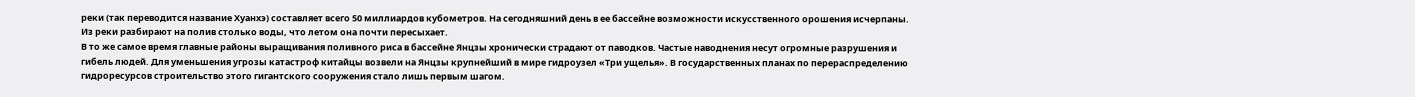реки (так переводится название Хуанхэ) составляет всего 50 миллиардов кубометров. На сегодняшний день в ее бассейне возможности искусственного орошения исчерпаны. Из реки разбирают на полив столько воды, что летом она почти пересыхает.
В то же самое время главные районы выращивания поливного риса в бассейне Янцзы хронически страдают от паводков. Частые наводнения несут огромные разрушения и гибель людей. Для уменьшения угрозы катастроф китайцы возвели на Янцзы крупнейший в мире гидроузел «Три ущелья». В государственных планах по перераспределению гидроресурсов строительство этого гигантского сооружения стало лишь первым шагом.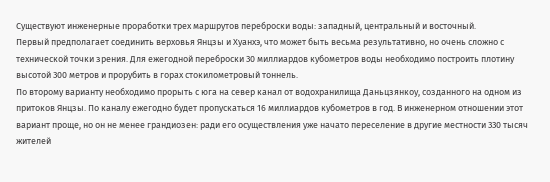Существуют инженерные проработки трех маршрутов переброски воды: западный, центральный и восточный.
Первый предполагает соединить верховья Янцзы и Хуанхэ, что может быть весьма результативно, но очень сложно с технической точки зрения. Для ежегодной переброски 30 миллиардов кубометров воды необходимо построить плотину высотой 300 метров и прорубить в горах стокилометровый тоннель.
По второму варианту необходимо прорыть с юга на север канал от водохранилища Даньцзянкоу, созданного на одном из притоков Янцзы. По каналу ежегодно будет пропускаться 16 миллиардов кубометров в год. В инженерном отношении этот вариант проще, но он не менее грандиозен: ради его осуществления уже начато переселение в другие местности 330 тысяч жителей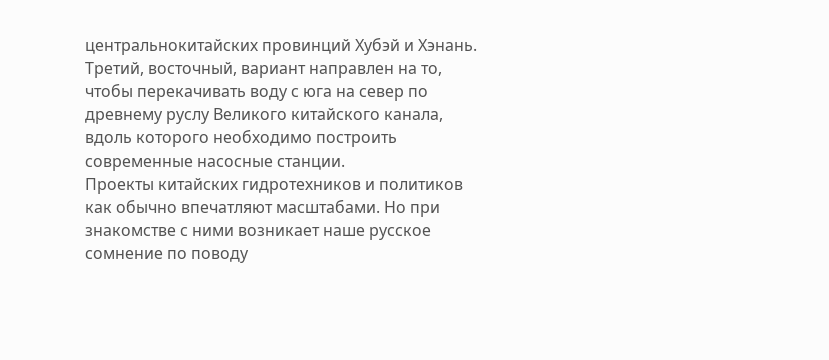центральнокитайских провинций Хубэй и Хэнань.
Третий, восточный, вариант направлен на то, чтобы перекачивать воду с юга на север по древнему руслу Великого китайского канала, вдоль которого необходимо построить современные насосные станции.
Проекты китайских гидротехников и политиков как обычно впечатляют масштабами. Но при знакомстве с ними возникает наше русское сомнение по поводу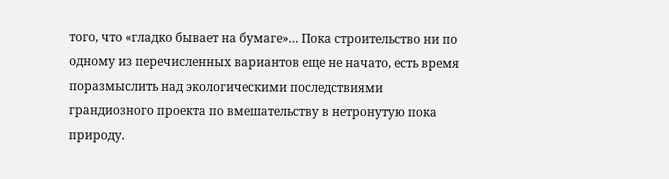того, что «гладко бывает на бумаге»… Пока строительство ни по одному из перечисленных вариантов еще не начато, есть время поразмыслить над экологическими последствиями грандиозного проекта по вмешательству в нетронутую пока природу.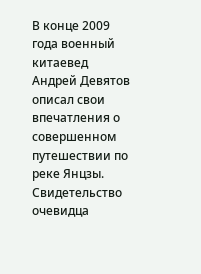В конце 2009 года военный китаевед Андрей Девятов описал свои впечатления о совершенном путешествии по реке Янцзы.
Свидетельство очевидца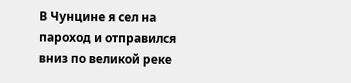В Чунцине я сел на пароход и отправился вниз по великой реке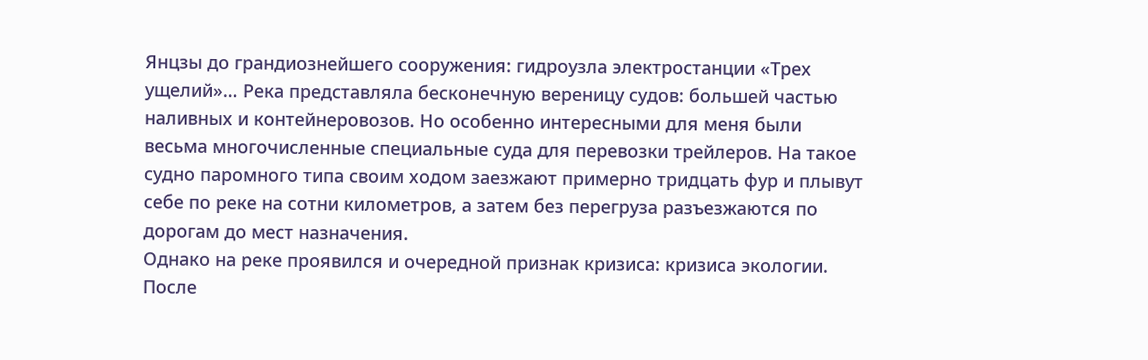Янцзы до грандиознейшего сооружения: гидроузла электростанции «Трех ущелий»… Река представляла бесконечную вереницу судов: большей частью наливных и контейнеровозов. Но особенно интересными для меня были весьма многочисленные специальные суда для перевозки трейлеров. На такое судно паромного типа своим ходом заезжают примерно тридцать фур и плывут себе по реке на сотни километров, а затем без перегруза разъезжаются по дорогам до мест назначения.
Однако на реке проявился и очередной признак кризиса: кризиса экологии. После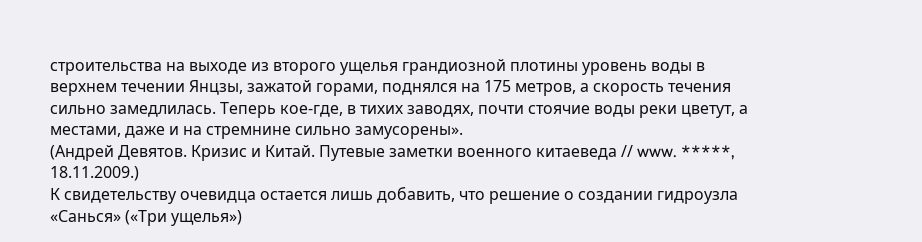строительства на выходе из второго ущелья грандиозной плотины уровень воды в верхнем течении Янцзы, зажатой горами, поднялся на 175 метров, а скорость течения сильно замедлилась. Теперь кое-где, в тихих заводях, почти стоячие воды реки цветут, а местами, даже и на стремнине сильно замусорены».
(Андрей Девятов. Кризис и Китай. Путевые заметки военного китаеведа // www. *****, 18.11.2009.)
К свидетельству очевидца остается лишь добавить, что решение о создании гидроузла «Санься» («Три ущелья»)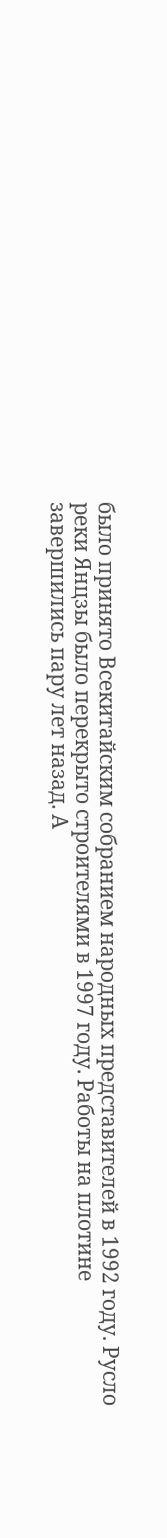было принято Всекитайским собранием народных представителей в 1992 году. Русло реки Янцзы было перекрыто строителями в 1997 году. Работы на плотине завершились пару лет назад. А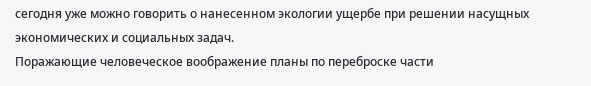сегодня уже можно говорить о нанесенном экологии ущербе при решении насущных экономических и социальных задач.
Поражающие человеческое воображение планы по переброске части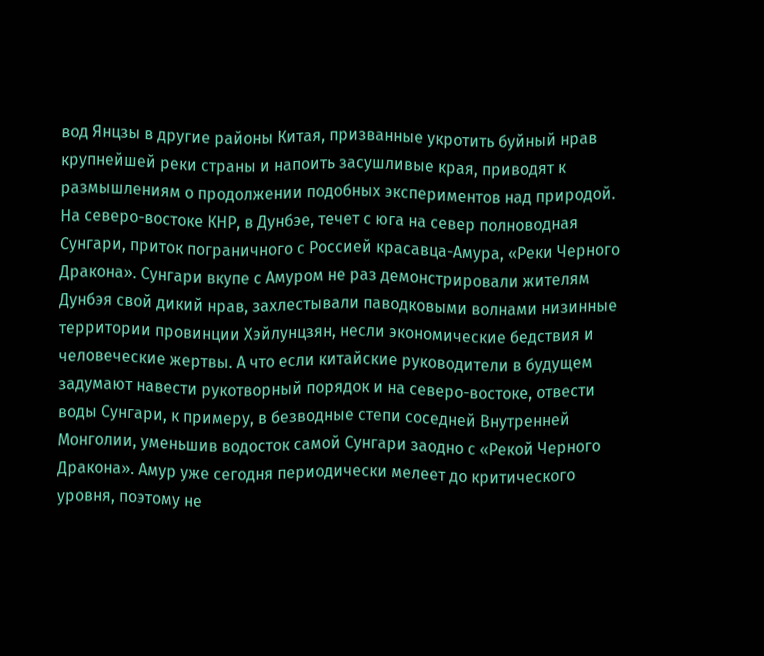вод Янцзы в другие районы Китая, призванные укротить буйный нрав крупнейшей реки страны и напоить засушливые края, приводят к размышлениям о продолжении подобных экспериментов над природой. На северо-востоке КНР, в Дунбэе, течет с юга на север полноводная Сунгари, приток пограничного с Россией красавца-Амура, «Реки Черного Дракона». Сунгари вкупе с Амуром не раз демонстрировали жителям Дунбэя свой дикий нрав, захлестывали паводковыми волнами низинные территории провинции Хэйлунцзян, несли экономические бедствия и человеческие жертвы. А что если китайские руководители в будущем задумают навести рукотворный порядок и на северо-востоке, отвести воды Сунгари, к примеру, в безводные степи соседней Внутренней Монголии, уменьшив водосток самой Сунгари заодно с «Рекой Черного Дракона». Амур уже сегодня периодически мелеет до критического уровня, поэтому не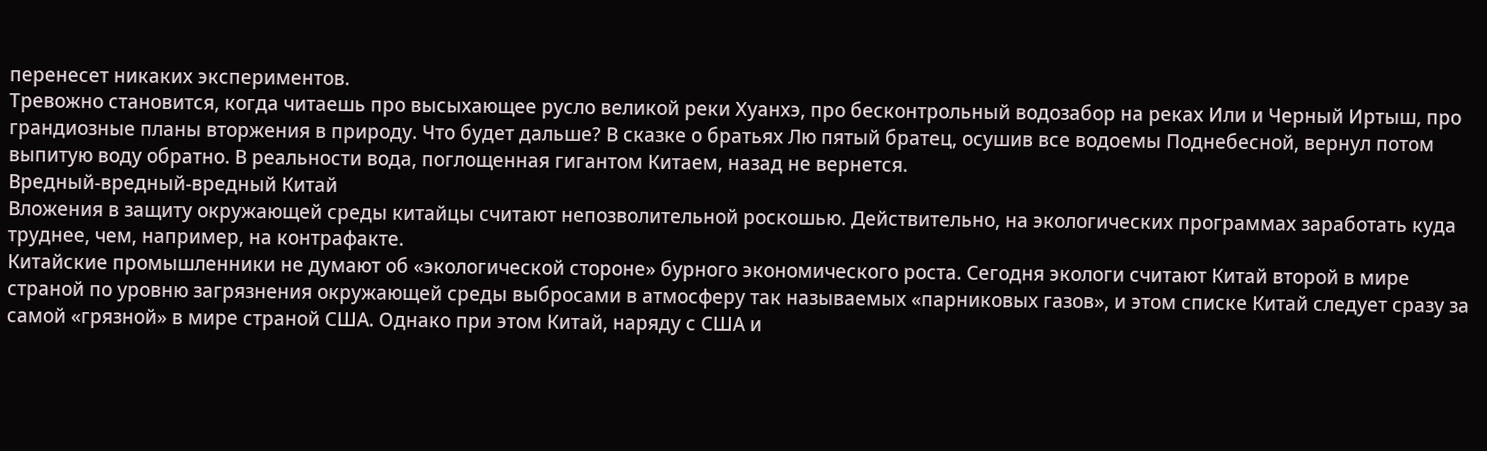перенесет никаких экспериментов.
Тревожно становится, когда читаешь про высыхающее русло великой реки Хуанхэ, про бесконтрольный водозабор на реках Или и Черный Иртыш, про грандиозные планы вторжения в природу. Что будет дальше? В сказке о братьях Лю пятый братец, осушив все водоемы Поднебесной, вернул потом выпитую воду обратно. В реальности вода, поглощенная гигантом Китаем, назад не вернется.
Вредный-вредный-вредный Китай
Вложения в защиту окружающей среды китайцы считают непозволительной роскошью. Действительно, на экологических программах заработать куда труднее, чем, например, на контрафакте.
Китайские промышленники не думают об «экологической стороне» бурного экономического роста. Сегодня экологи считают Китай второй в мире страной по уровню загрязнения окружающей среды выбросами в атмосферу так называемых «парниковых газов», и этом списке Китай следует сразу за самой «грязной» в мире страной США. Однако при этом Китай, наряду с США и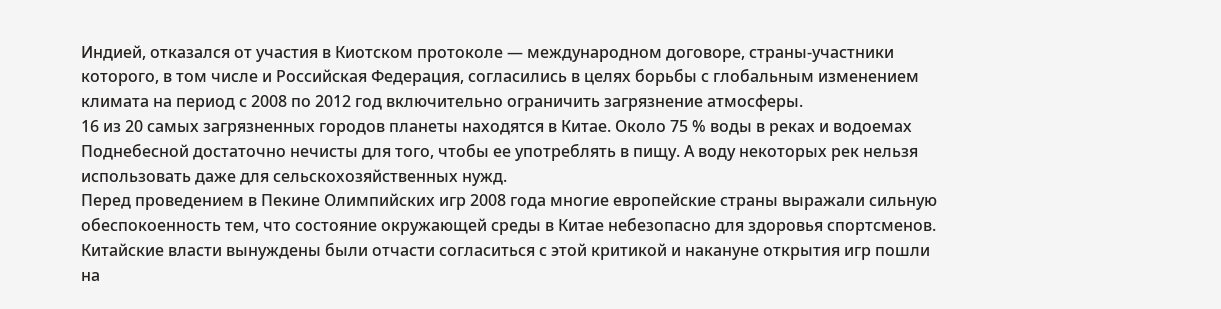Индией, отказался от участия в Киотском протоколе — международном договоре, страны-участники которого, в том числе и Российская Федерация, согласились в целях борьбы с глобальным изменением климата на период с 2008 по 2012 год включительно ограничить загрязнение атмосферы.
16 из 20 самых загрязненных городов планеты находятся в Китае. Около 75 % воды в реках и водоемах Поднебесной достаточно нечисты для того, чтобы ее употреблять в пищу. А воду некоторых рек нельзя использовать даже для сельскохозяйственных нужд.
Перед проведением в Пекине Олимпийских игр 2008 года многие европейские страны выражали сильную обеспокоенность тем, что состояние окружающей среды в Китае небезопасно для здоровья спортсменов. Китайские власти вынуждены были отчасти согласиться с этой критикой и накануне открытия игр пошли на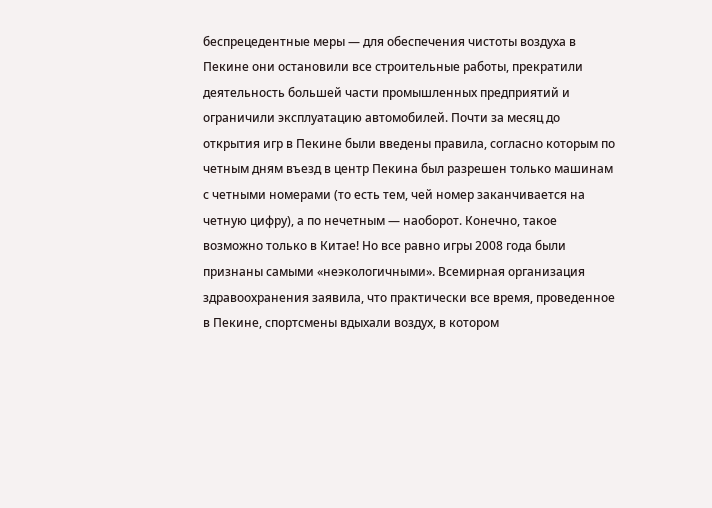беспрецедентные меры — для обеспечения чистоты воздуха в Пекине они остановили все строительные работы, прекратили деятельность большей части промышленных предприятий и ограничили эксплуатацию автомобилей. Почти за месяц до открытия игр в Пекине были введены правила, согласно которым по четным дням въезд в центр Пекина был разрешен только машинам с четными номерами (то есть тем, чей номер заканчивается на четную цифру), а по нечетным — наоборот. Конечно, такое возможно только в Китае! Но все равно игры 2008 года были признаны самыми «неэкологичными». Всемирная организация здравоохранения заявила, что практически все время, проведенное в Пекине, спортсмены вдыхали воздух, в котором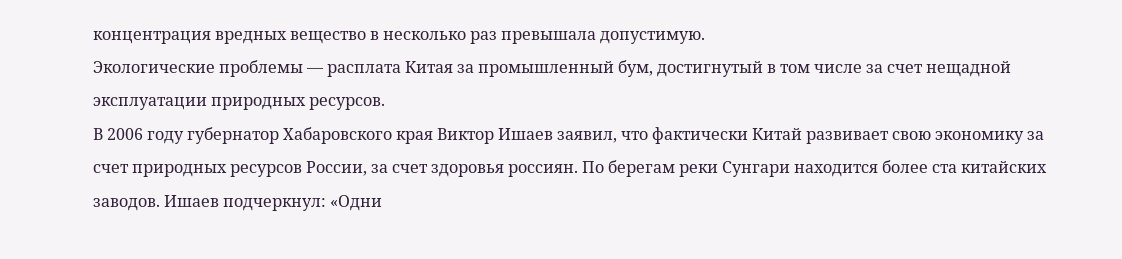концентрация вредных вещество в несколько раз превышала допустимую.
Экологические проблемы — расплата Китая за промышленный бум, достигнутый в том числе за счет нещадной эксплуатации природных ресурсов.
В 2006 году губернатор Хабаровского края Виктор Ишаев заявил, что фактически Китай развивает свою экономику за счет природных ресурсов России, за счет здоровья россиян. По берегам реки Сунгари находится более ста китайских заводов. Ишаев подчеркнул: «Одни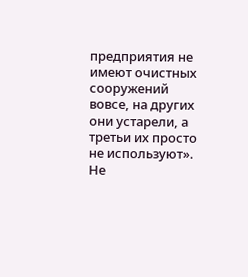предприятия не имеют очистных сооружений вовсе, на других они устарели, а третьи их просто не используют». Не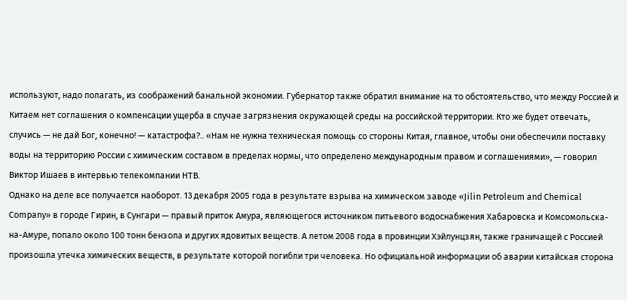используют, надо полагать, из соображений банальной экономии. Губернатор также обратил внимание на то обстоятельство, что между Россией и Китаем нет соглашения о компенсации ущерба в случае загрязнения окружающей среды на российской территории. Кто же будет отвечать, случись — не дай Бог, конечно! — катастрофа?.. «Нам не нужна техническая помощь со стороны Китая, главное, чтобы они обеспечили поставку воды на территорию России с химическим составом в пределах нормы, что определено международным правом и соглашениями», — говорил Виктор Ишаев в интервью телекомпании НТВ.
Однако на деле все получается наоборот. 13 декабря 2005 года в результате взрыва на химическом заводе «Jilin Petroleum and Chemical Company» в городе Гирин, в Сунгари — правый приток Амура, являющегося источником питьевого водоснабжения Хабаровска и Комсомольска-на-Амуре, попало около 100 тонн бензола и других ядовитых веществ. А летом 2008 года в провинции Хэйлунцзян, также граничащей с Россией произошла утечка химических веществ, в результате которой погибли три человека. Но официальной информации об аварии китайская сторона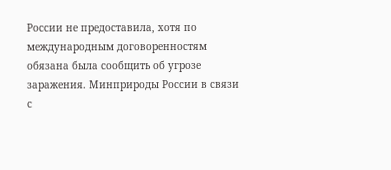России не предоставила, хотя по международным договоренностям обязана была сообщить об угрозе заражения. Минприроды России в связи с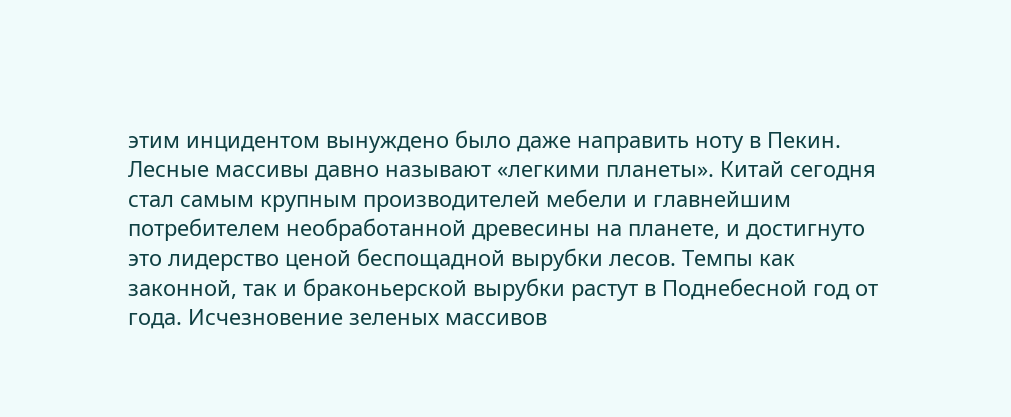этим инцидентом вынуждено было даже направить ноту в Пекин.
Лесные массивы давно называют «легкими планеты». Китай сегодня стал самым крупным производителей мебели и главнейшим потребителем необработанной древесины на планете, и достигнуто это лидерство ценой беспощадной вырубки лесов. Темпы как законной, так и браконьерской вырубки растут в Поднебесной год от года. Исчезновение зеленых массивов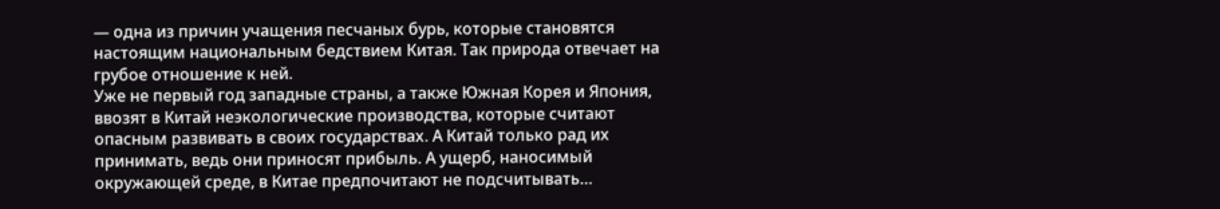— одна из причин учащения песчаных бурь, которые становятся настоящим национальным бедствием Китая. Так природа отвечает на грубое отношение к ней.
Уже не первый год западные страны, а также Южная Корея и Япония, ввозят в Китай неэкологические производства, которые считают опасным развивать в своих государствах. А Китай только рад их принимать, ведь они приносят прибыль. А ущерб, наносимый окружающей среде, в Китае предпочитают не подсчитывать…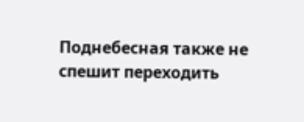Поднебесная также не спешит переходить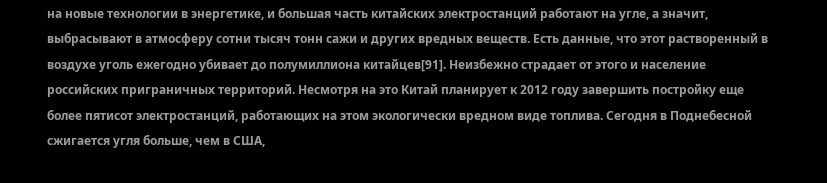на новые технологии в энергетике, и большая часть китайских электростанций работают на угле, а значит, выбрасывают в атмосферу сотни тысяч тонн сажи и других вредных веществ. Есть данные, что этот растворенный в воздухе уголь ежегодно убивает до полумиллиона китайцев[91]. Неизбежно страдает от этого и население российских приграничных территорий. Несмотря на это Китай планирует к 2012 году завершить постройку еще более пятисот электростанций, работающих на этом экологически вредном виде топлива. Сегодня в Поднебесной сжигается угля больше, чем в США,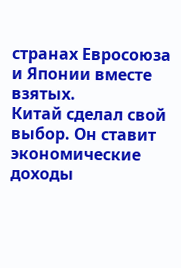странах Евросоюза и Японии вместе взятых.
Китай сделал свой выбор. Он ставит экономические доходы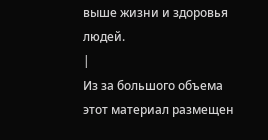выше жизни и здоровья людей.
|
Из за большого объема этот материал размещен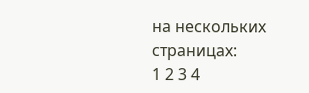на нескольких страницах:
1 2 3 4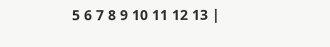5 6 7 8 9 10 11 12 13 |